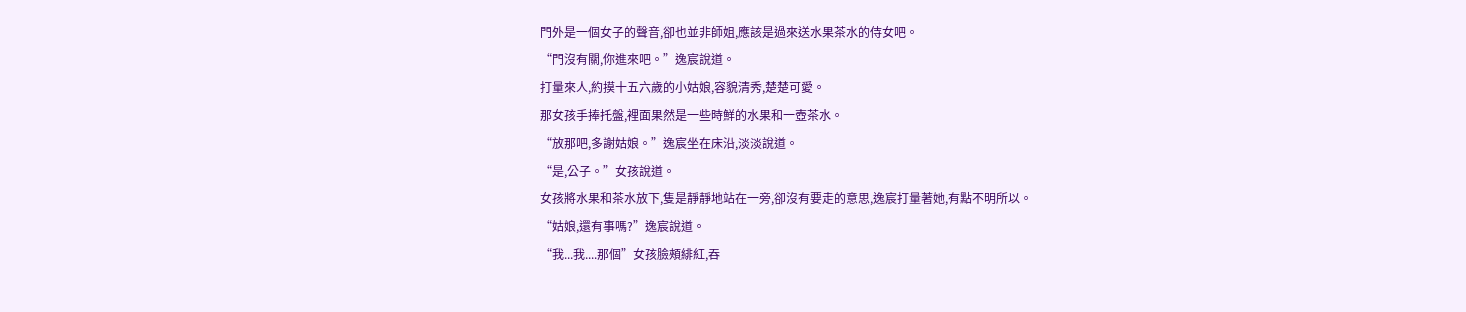門外是一個女子的聲音,卻也並非師姐,應該是過來送水果茶水的侍女吧。
“門沒有關,你進來吧。”逸宸說道。
打量來人,約摸十五六歲的小姑娘,容貌清秀,楚楚可愛。
那女孩手捧托盤,裡面果然是一些時鮮的水果和一壺茶水。
“放那吧,多謝姑娘。”逸宸坐在床沿,淡淡說道。
“是,公子。”女孩說道。
女孩將水果和茶水放下,隻是靜靜地站在一旁,卻沒有要走的意思,逸宸打量著她,有點不明所以。
“姑娘,還有事嗎?”逸宸說道。
“我...我....那個”女孩臉頰緋紅,吞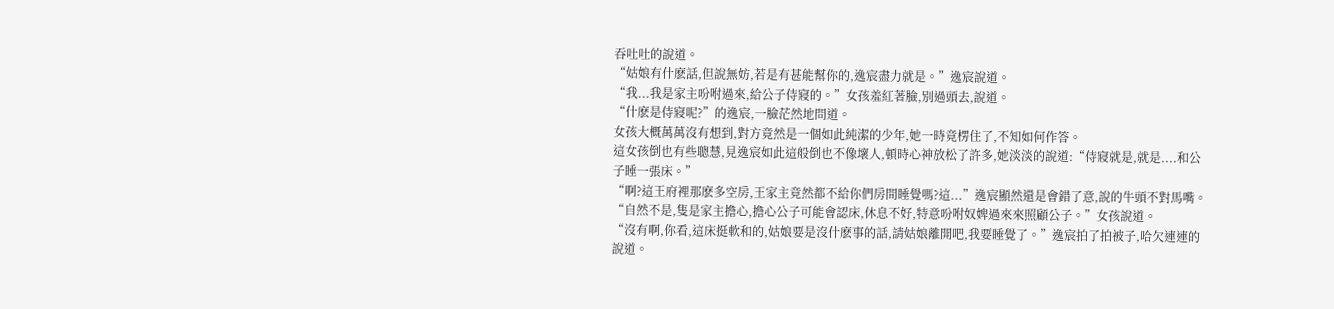吞吐吐的說道。
“姑娘有什麽話,但說無妨,若是有甚能幫你的,逸宸盡力就是。”逸宸說道。
“我...我是家主吩咐過來,給公子侍寢的。”女孩羞紅著臉,別過頭去,說道。
“什麽是侍寢呢?”的逸宸,一臉茫然地問道。
女孩大概萬萬沒有想到,對方竟然是一個如此純潔的少年,她一時竟楞住了,不知如何作答。
這女孩倒也有些聰慧,見逸宸如此這般倒也不像壞人,頓時心神放松了許多,她淡淡的說道:“侍寢就是,就是....和公子睡一張床。”
“啊?這王府裡那麽多空房,王家主竟然都不給你們房間睡覺嗎?這...”逸宸顯然還是會錯了意,說的牛頭不對馬嘴。
“自然不是,隻是家主擔心,擔心公子可能會認床,休息不好,特意吩咐奴婢過來來照顧公子。”女孩說道。
“沒有啊,你看,這床挺軟和的,姑娘要是沒什麽事的話,請姑娘離開吧,我要睡覺了。”逸宸拍了拍被子,哈欠連連的說道。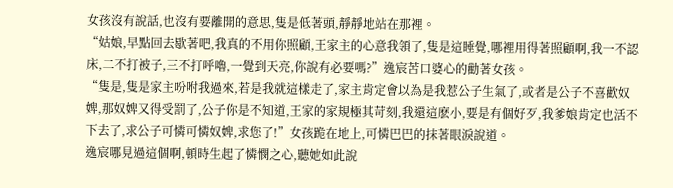女孩沒有說話,也沒有要離開的意思,隻是低著頭,靜靜地站在那裡。
“姑娘,早點回去歇著吧,我真的不用你照顧,王家主的心意我領了,隻是這睡覺,哪裡用得著照顧啊,我一不認床,二不打被子,三不打呼嚕,一覺到天亮,你說有必要嗎?”逸宸苦口婆心的勸著女孩。
“隻是,隻是家主吩咐我過來,若是我就這樣走了,家主肯定會以為是我惹公子生氣了,或者是公子不喜歡奴婢,那奴婢又得受罰了,公子你是不知道,王家的家規極其苛刻,我還這麽小,要是有個好歹,我爹娘肯定也活不下去了,求公子可憐可憐奴婢,求您了!”女孩跪在地上,可憐巴巴的抹著眼淚說道。
逸宸哪見過這個啊,頓時生起了憐憫之心,聽她如此說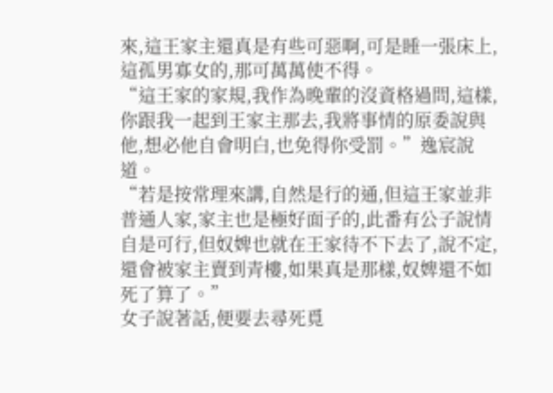來,這王家主還真是有些可惡啊,可是睡一張床上,這孤男寡女的,那可萬萬使不得。
“這王家的家規,我作為晚輩的沒資格過問,這樣,你跟我一起到王家主那去,我將事情的原委說與他,想必他自會明白,也免得你受罰。”逸宸說道。
“若是按常理來講,自然是行的通,但這王家並非普通人家,家主也是極好面子的,此番有公子說情自是可行,但奴婢也就在王家待不下去了,說不定,還會被家主賣到青樓,如果真是那樣,奴婢還不如死了算了。”
女子說著話,便要去尋死覓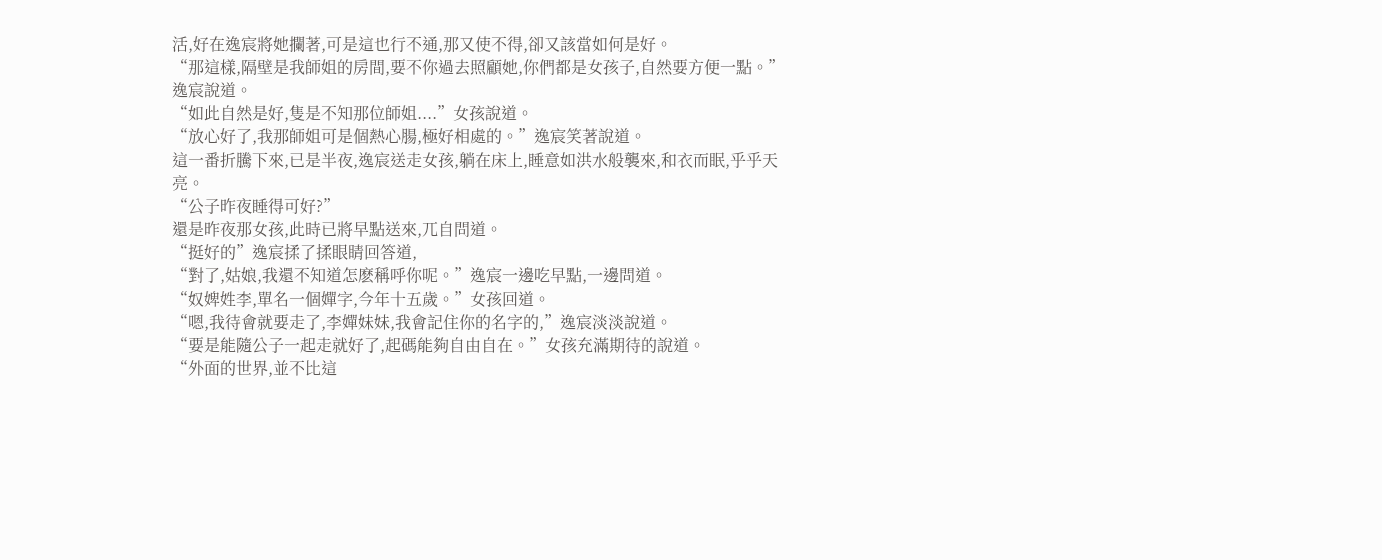活,好在逸宸將她攔著,可是這也行不通,那又使不得,卻又該當如何是好。
“那這樣,隔壁是我師姐的房間,要不你過去照顧她,你們都是女孩子,自然要方便一點。”逸宸說道。
“如此自然是好,隻是不知那位師姐....”女孩說道。
“放心好了,我那師姐可是個熱心腸,極好相處的。”逸宸笑著說道。
這一番折騰下來,已是半夜,逸宸送走女孩,躺在床上,睡意如洪水般襲來,和衣而眠,乎乎天亮。
“公子昨夜睡得可好?”
還是昨夜那女孩,此時已將早點送來,兀自問道。
“挺好的”逸宸揉了揉眼睛回答道,
“對了,姑娘,我還不知道怎麽稱呼你呢。”逸宸一邊吃早點,一邊問道。
“奴婢姓李,單名一個嬋字,今年十五歲。”女孩回道。
“嗯,我待會就要走了,李嬋妹妹,我會記住你的名字的,”逸宸淡淡說道。
“要是能隨公子一起走就好了,起碼能夠自由自在。”女孩充滿期待的說道。
“外面的世界,並不比這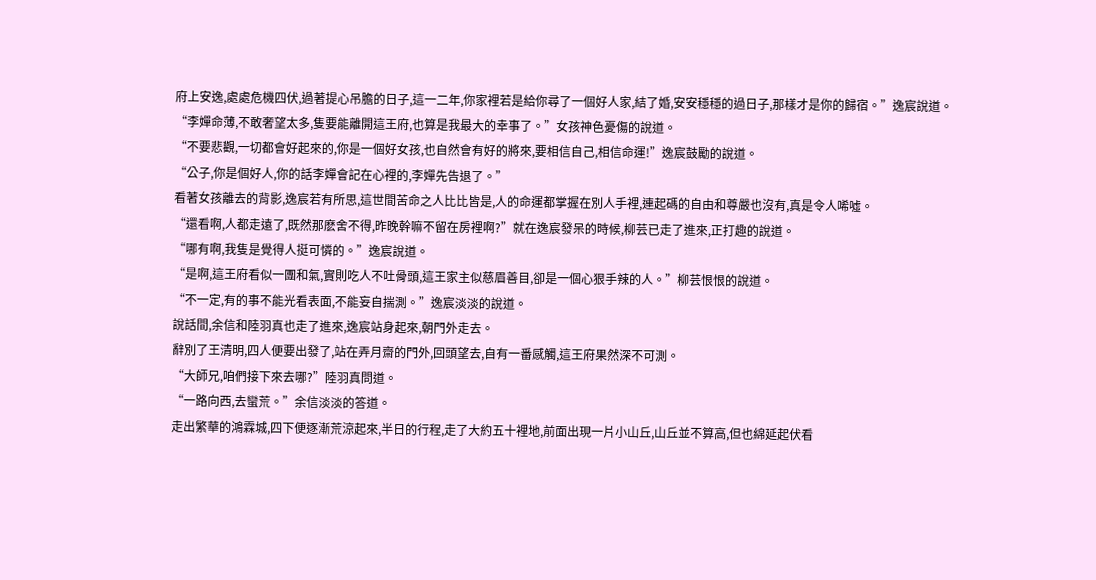府上安逸,處處危機四伏,過著提心吊膽的日子,這一二年,你家裡若是給你尋了一個好人家,結了婚,安安穩穩的過日子,那樣才是你的歸宿。”逸宸說道。
“李嬋命薄,不敢奢望太多,隻要能離開這王府,也算是我最大的幸事了。”女孩神色憂傷的說道。
“不要悲觀,一切都會好起來的,你是一個好女孩,也自然會有好的將來,要相信自己,相信命運!”逸宸鼓勵的說道。
“公子,你是個好人,你的話李嬋會記在心裡的,李嬋先告退了。”
看著女孩離去的背影,逸宸若有所思,這世間苦命之人比比皆是,人的命運都掌握在別人手裡,連起碼的自由和尊嚴也沒有,真是令人唏噓。
“還看啊,人都走遠了,既然那麽舍不得,昨晚幹嘛不留在房裡啊?”就在逸宸發呆的時候,柳芸已走了進來,正打趣的說道。
“哪有啊,我隻是覺得人挺可憐的。”逸宸說道。
“是啊,這王府看似一團和氣,實則吃人不吐骨頭,這王家主似慈眉善目,卻是一個心狠手辣的人。”柳芸恨恨的說道。
“不一定,有的事不能光看表面,不能妄自揣測。”逸宸淡淡的說道。
說話間,余信和陸羽真也走了進來,逸宸站身起來,朝門外走去。
辭別了王清明,四人便要出發了,站在弄月齋的門外,回頭望去,自有一番感觸,這王府果然深不可測。
“大師兄,咱們接下來去哪?”陸羽真問道。
“一路向西,去蠻荒。”余信淡淡的答道。
走出繁華的鴻霖城,四下便逐漸荒涼起來,半日的行程,走了大約五十裡地,前面出現一片小山丘,山丘並不算高,但也綿延起伏看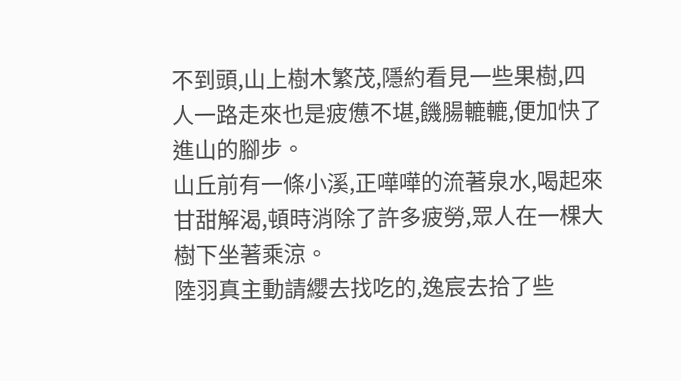不到頭,山上樹木繁茂,隱約看見一些果樹,四人一路走來也是疲憊不堪,饑腸轆轆,便加快了進山的腳步。
山丘前有一條小溪,正嘩嘩的流著泉水,喝起來甘甜解渴,頓時消除了許多疲勞,眾人在一棵大樹下坐著乘涼。
陸羽真主動請纓去找吃的,逸宸去拾了些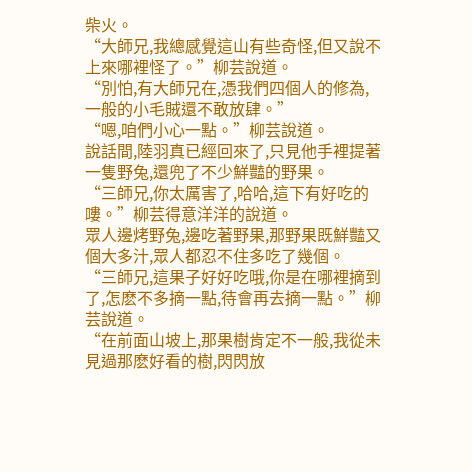柴火。
“大師兄,我總感覺這山有些奇怪,但又說不上來哪裡怪了。”柳芸說道。
“別怕,有大師兄在,憑我們四個人的修為,一般的小毛賊還不敢放肆。”
“嗯,咱們小心一點。”柳芸說道。
說話間,陸羽真已經回來了,只見他手裡提著一隻野兔,還兜了不少鮮豔的野果。
“三師兄,你太厲害了,哈哈,這下有好吃的嘍。”柳芸得意洋洋的說道。
眾人邊烤野兔,邊吃著野果,那野果既鮮豔又個大多汁,眾人都忍不住多吃了幾個。
“三師兄,這果子好好吃哦,你是在哪裡摘到了,怎麽不多摘一點,待會再去摘一點。”柳芸說道。
“在前面山坡上,那果樹肯定不一般,我從未見過那麽好看的樹,閃閃放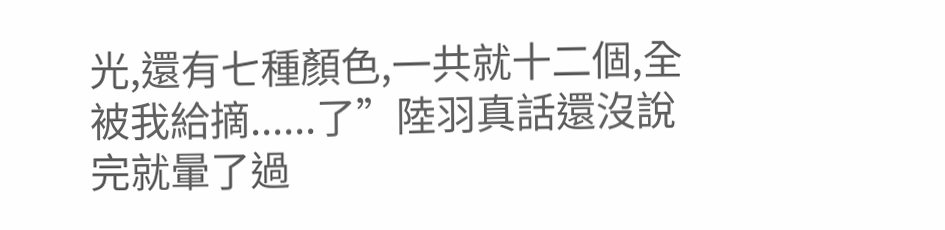光,還有七種顏色,一共就十二個,全被我給摘......了”陸羽真話還沒說完就暈了過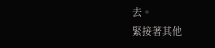去。
緊接著其他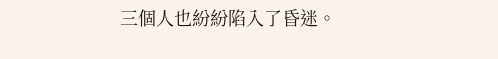三個人也紛紛陷入了昏迷。